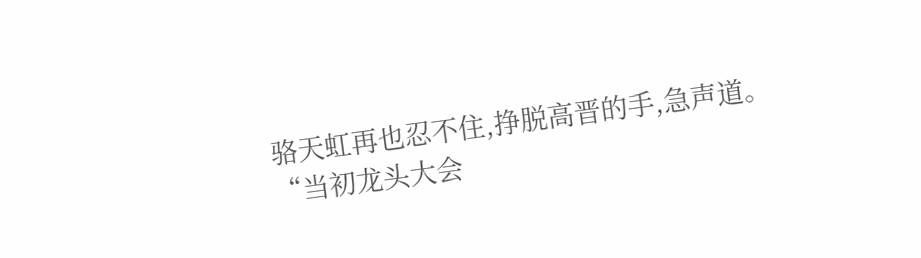骆天虹再也忍不住,挣脱高晋的手,急声道。
“当初龙头大会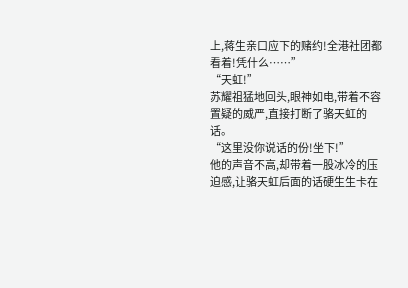上,蒋生亲口应下的赌约!全港社团都看着!凭什么……”
“天虹!”
苏耀祖猛地回头,眼神如电,带着不容置疑的威严,直接打断了骆天虹的话。
“这里没你说话的份!坐下!”
他的声音不高,却带着一股冰冷的压迫感,让骆天虹后面的话硬生生卡在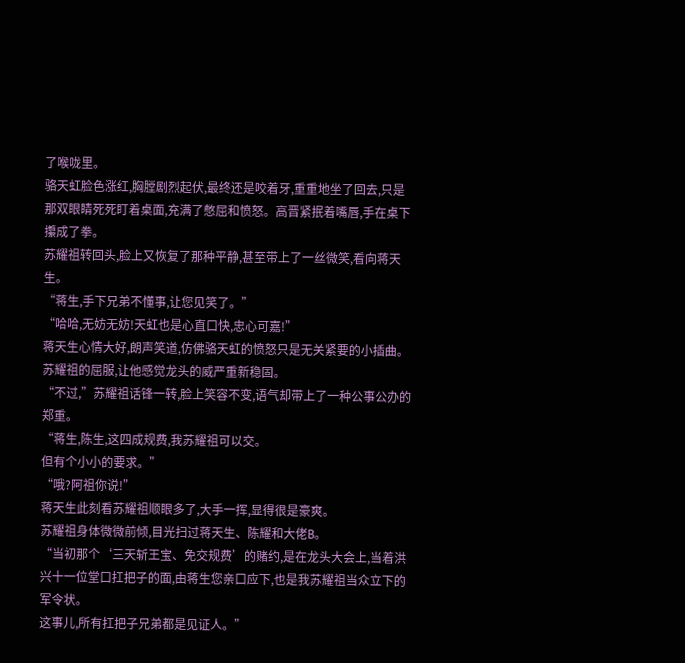了喉咙里。
骆天虹脸色涨红,胸膛剧烈起伏,最终还是咬着牙,重重地坐了回去,只是那双眼睛死死盯着桌面,充满了憋屈和愤怒。高晋紧抿着嘴唇,手在桌下攥成了拳。
苏耀祖转回头,脸上又恢复了那种平静,甚至带上了一丝微笑,看向蒋天生。
“蒋生,手下兄弟不懂事,让您见笑了。”
“哈哈,无妨无妨!天虹也是心直口快,忠心可嘉!”
蒋天生心情大好,朗声笑道,仿佛骆天虹的愤怒只是无关紧要的小插曲。
苏耀祖的屈服,让他感觉龙头的威严重新稳固。
“不过,”苏耀祖话锋一转,脸上笑容不变,语气却带上了一种公事公办的郑重。
“蒋生,陈生,这四成规费,我苏耀祖可以交。
但有个小小的要求。”
“哦?阿祖你说!”
蒋天生此刻看苏耀祖顺眼多了,大手一挥,显得很是豪爽。
苏耀祖身体微微前倾,目光扫过蒋天生、陈耀和大佬B。
“当初那个‘三天斩王宝、免交规费’的赌约,是在龙头大会上,当着洪兴十一位堂口扛把子的面,由蒋生您亲口应下,也是我苏耀祖当众立下的军令状。
这事儿,所有扛把子兄弟都是见证人。”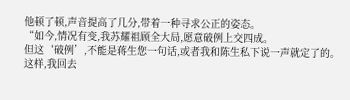他顿了顿,声音提高了几分,带着一种寻求公正的姿态。
“如今,情况有变,我苏耀祖顾全大局,愿意破例上交四成。
但这‘破例’,不能是蒋生您一句话,或者我和陈生私下说一声就定了的。
这样,我回去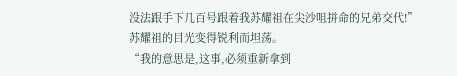没法跟手下几百号跟着我苏耀祖在尖沙咀拼命的兄弟交代!”
苏耀祖的目光变得锐利而坦荡。
“我的意思是,这事,必须重新拿到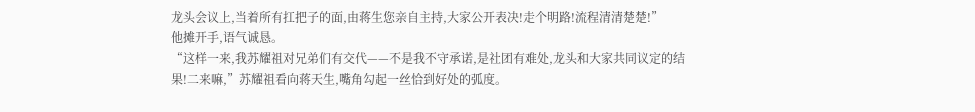龙头会议上,当着所有扛把子的面,由蒋生您亲自主持,大家公开表决!走个明路!流程清清楚楚!”
他摊开手,语气诚恳。
“这样一来,我苏耀祖对兄弟们有交代——不是我不守承诺,是社团有难处,龙头和大家共同议定的结果!二来嘛,”苏耀祖看向蒋天生,嘴角勾起一丝恰到好处的弧度。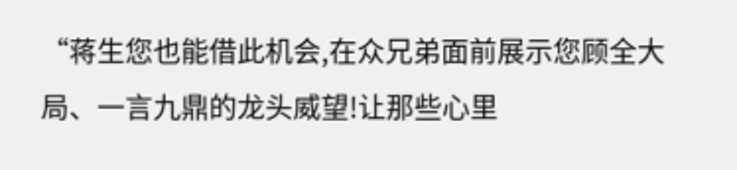“蒋生您也能借此机会,在众兄弟面前展示您顾全大局、一言九鼎的龙头威望!让那些心里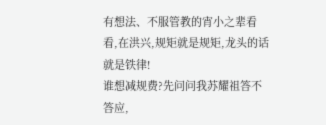有想法、不服管教的宵小之辈看看,在洪兴,规矩就是规矩,龙头的话就是铁律!
谁想减规费?先问问我苏耀祖答不答应,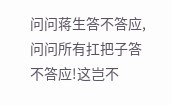问问蒋生答不答应,问问所有扛把子答不答应!这岂不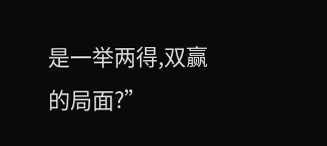是一举两得,双赢的局面?”